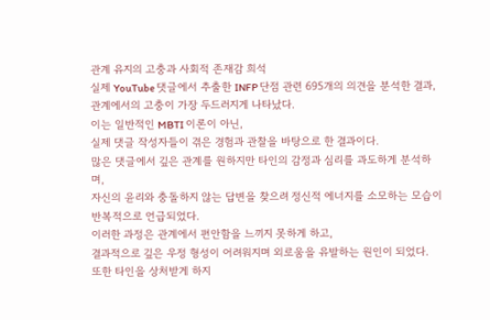관계 유지의 고충과 사회적 존재감 희석
실제 YouTube 댓글에서 추출한 INFP 단점 관련 695개의 의견을 분석한 결과,
관계에서의 고충이 가장 두드러지게 나타났다.
이는 일반적인 MBTI 이론이 아닌,
실제 댓글 작성자들이 겪은 경험과 관찰을 바탕으로 한 결과이다.
많은 댓글에서 깊은 관계를 원하지만 타인의 감정과 심리를 과도하게 분석하며,
자신의 윤리와 충돌하지 않는 답변을 찾으려 정신적 에너지를 소모하는 모습이 반복적으로 언급되었다.
이러한 과정은 관계에서 편안함을 느끼지 못하게 하고,
결과적으로 깊은 우정 형성이 어려워지며 외로움을 유발하는 원인이 되었다.
또한 타인을 상처받게 하지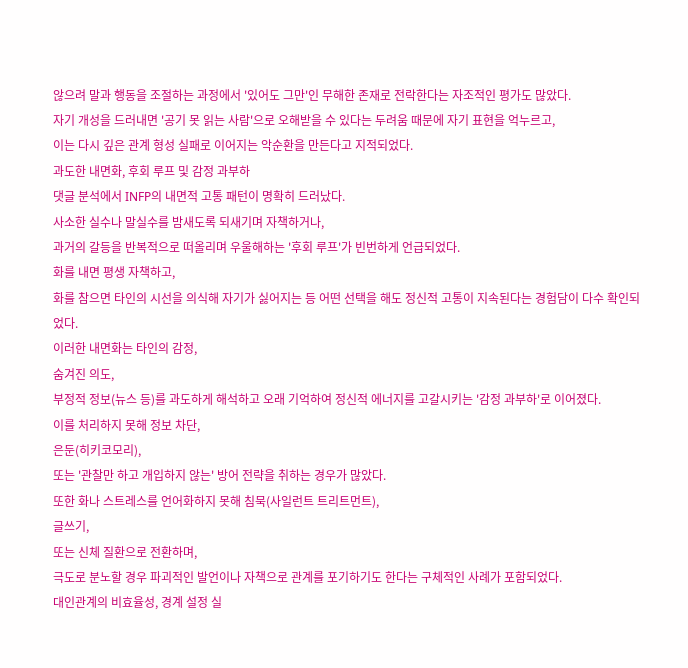않으려 말과 행동을 조절하는 과정에서 '있어도 그만'인 무해한 존재로 전락한다는 자조적인 평가도 많았다.
자기 개성을 드러내면 '공기 못 읽는 사람'으로 오해받을 수 있다는 두려움 때문에 자기 표현을 억누르고,
이는 다시 깊은 관계 형성 실패로 이어지는 악순환을 만든다고 지적되었다.
과도한 내면화, 후회 루프 및 감정 과부하
댓글 분석에서 INFP의 내면적 고통 패턴이 명확히 드러났다.
사소한 실수나 말실수를 밤새도록 되새기며 자책하거나,
과거의 갈등을 반복적으로 떠올리며 우울해하는 '후회 루프'가 빈번하게 언급되었다.
화를 내면 평생 자책하고,
화를 참으면 타인의 시선을 의식해 자기가 싫어지는 등 어떤 선택을 해도 정신적 고통이 지속된다는 경험담이 다수 확인되었다.
이러한 내면화는 타인의 감정,
숨겨진 의도,
부정적 정보(뉴스 등)를 과도하게 해석하고 오래 기억하여 정신적 에너지를 고갈시키는 '감정 과부하'로 이어졌다.
이를 처리하지 못해 정보 차단,
은둔(히키코모리),
또는 '관찰만 하고 개입하지 않는' 방어 전략을 취하는 경우가 많았다.
또한 화나 스트레스를 언어화하지 못해 침묵(사일런트 트리트먼트),
글쓰기,
또는 신체 질환으로 전환하며,
극도로 분노할 경우 파괴적인 발언이나 자책으로 관계를 포기하기도 한다는 구체적인 사례가 포함되었다.
대인관계의 비효율성, 경계 설정 실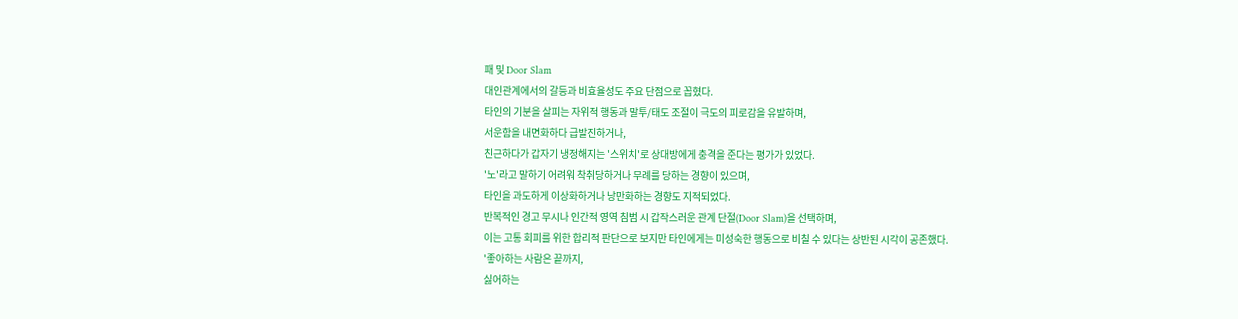패 및 Door Slam
대인관계에서의 갈등과 비효율성도 주요 단점으로 꼽혔다.
타인의 기분을 살피는 자위적 행동과 말투/태도 조절이 극도의 피로감을 유발하며,
서운함을 내면화하다 급발진하거나,
친근하다가 갑자기 냉정해지는 '스위치'로 상대방에게 충격을 준다는 평가가 있었다.
'노'라고 말하기 어려워 착취당하거나 무례를 당하는 경향이 있으며,
타인을 과도하게 이상화하거나 낭만화하는 경향도 지적되었다.
반복적인 경고 무시나 인간적 영역 침범 시 갑작스러운 관계 단절(Door Slam)을 선택하며,
이는 고통 회피를 위한 합리적 판단으로 보지만 타인에게는 미성숙한 행동으로 비칠 수 있다는 상반된 시각이 공존했다.
'좋아하는 사람은 끝까지,
싫어하는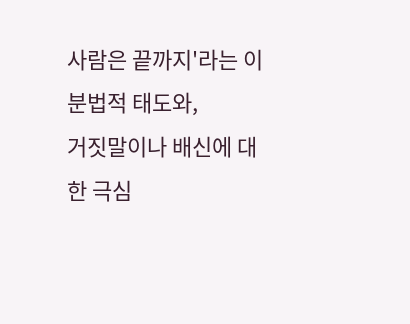사람은 끝까지'라는 이분법적 태도와,
거짓말이나 배신에 대한 극심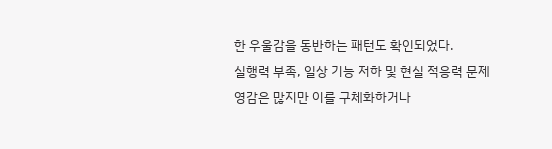한 우울감을 동반하는 패턴도 확인되었다.
실행력 부족, 일상 기능 저하 및 현실 적응력 문제
영감은 많지만 이를 구체화하거나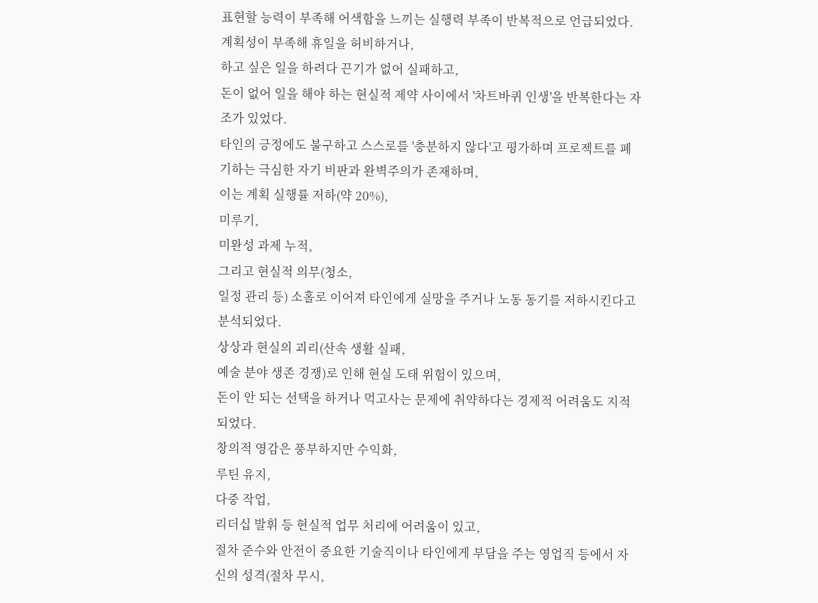표현할 능력이 부족해 어색함을 느끼는 실행력 부족이 반복적으로 언급되었다.
계획성이 부족해 휴일을 허비하거나,
하고 싶은 일을 하려다 끈기가 없어 실패하고,
돈이 없어 일을 해야 하는 현실적 제약 사이에서 '차트바퀴 인생'을 반복한다는 자조가 있었다.
타인의 긍정에도 불구하고 스스로를 '충분하지 않다'고 평가하며 프로젝트를 폐기하는 극심한 자기 비판과 완벽주의가 존재하며,
이는 계획 실행률 저하(약 20%),
미루기,
미완성 과제 누적,
그리고 현실적 의무(청소,
일정 관리 등) 소홀로 이어져 타인에게 실망을 주거나 노동 동기를 저하시킨다고 분석되었다.
상상과 현실의 괴리(산속 생활 실패,
예술 분야 생존 경쟁)로 인해 현실 도태 위험이 있으며,
돈이 안 되는 선택을 하거나 먹고사는 문제에 취약하다는 경제적 어려움도 지적되었다.
창의적 영감은 풍부하지만 수익화,
루틴 유지,
다중 작업,
리더십 발휘 등 현실적 업무 처리에 어려움이 있고,
절차 준수와 안전이 중요한 기술직이나 타인에게 부담을 주는 영업직 등에서 자신의 성격(절차 무시,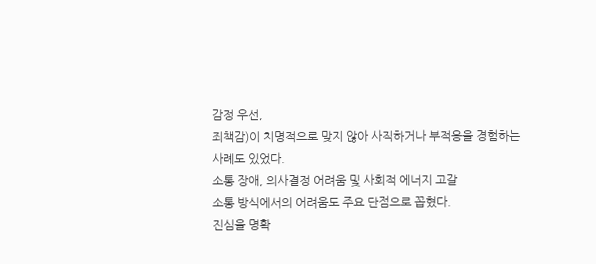감정 우선,
죄책감)이 치명적으로 맞지 않아 사직하거나 부적응을 경험하는 사례도 있었다.
소통 장애, 의사결정 어려움 및 사회적 에너지 고갈
소통 방식에서의 어려움도 주요 단점으로 꼽혔다.
진심을 명확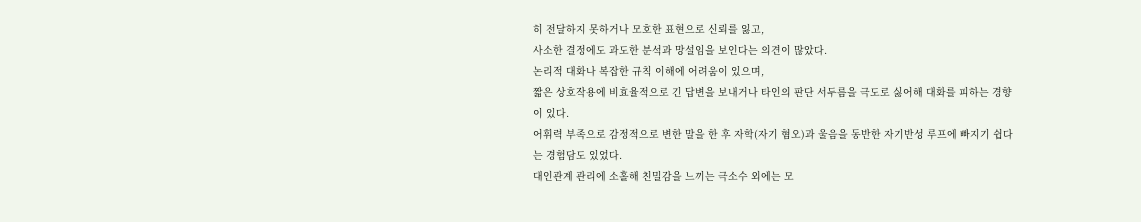히 전달하지 못하거나 모호한 표현으로 신뢰를 잃고,
사소한 결정에도 과도한 분석과 망설임을 보인다는 의견이 많았다.
논리적 대화나 복잡한 규칙 이해에 어려움이 있으며,
짧은 상호작용에 비효율적으로 긴 답변을 보내거나 타인의 판단 서두름을 극도로 싫어해 대화를 피하는 경향이 있다.
어휘력 부족으로 감정적으로 변한 말을 한 후 자학(자기 혐오)과 울음을 동반한 자기반성 루프에 빠지기 쉽다는 경험담도 있었다.
대인관계 관리에 소홀해 친밀감을 느끼는 극소수 외에는 모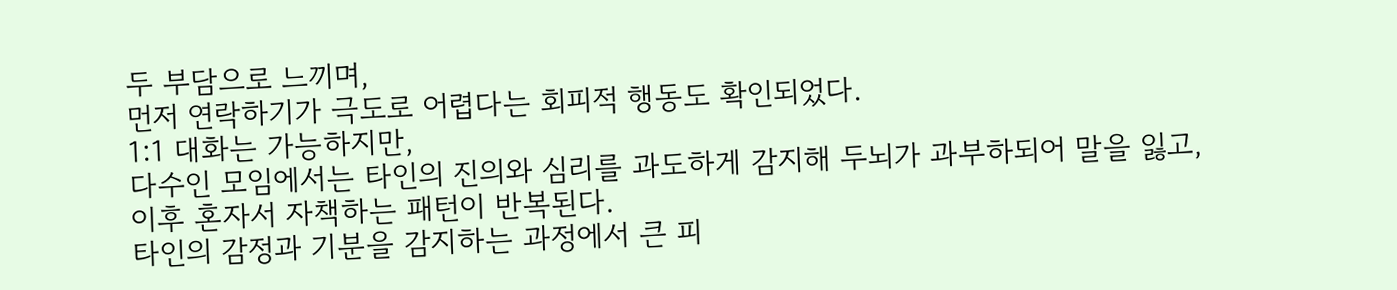두 부담으로 느끼며,
먼저 연락하기가 극도로 어렵다는 회피적 행동도 확인되었다.
1:1 대화는 가능하지만,
다수인 모임에서는 타인의 진의와 심리를 과도하게 감지해 두뇌가 과부하되어 말을 잃고,
이후 혼자서 자책하는 패턴이 반복된다.
타인의 감정과 기분을 감지하는 과정에서 큰 피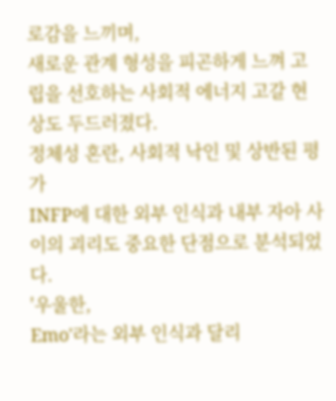로감을 느끼며,
새로운 관계 형성을 피곤하게 느껴 고립을 선호하는 사회적 에너지 고갈 현상도 두드러졌다.
정체성 혼란, 사회적 낙인 및 상반된 평가
INFP에 대한 외부 인식과 내부 자아 사이의 괴리도 중요한 단점으로 분석되었다.
'우울한,
Emo'라는 외부 인식과 달리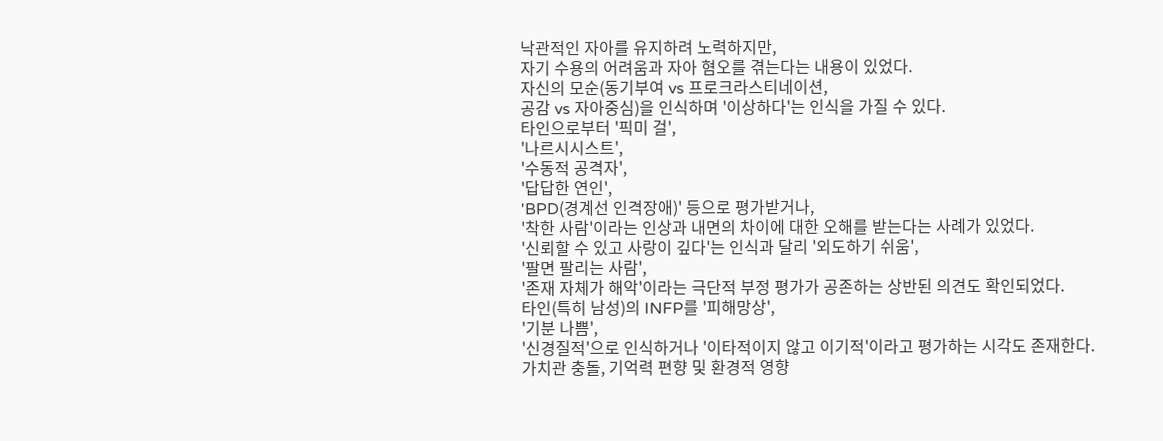낙관적인 자아를 유지하려 노력하지만,
자기 수용의 어려움과 자아 혐오를 겪는다는 내용이 있었다.
자신의 모순(동기부여 vs 프로크라스티네이션,
공감 vs 자아중심)을 인식하며 '이상하다'는 인식을 가질 수 있다.
타인으로부터 '픽미 걸',
'나르시시스트',
'수동적 공격자',
'답답한 연인',
'BPD(경계선 인격장애)' 등으로 평가받거나,
'착한 사람'이라는 인상과 내면의 차이에 대한 오해를 받는다는 사례가 있었다.
'신뢰할 수 있고 사랑이 깊다'는 인식과 달리 '외도하기 쉬움',
'팔면 팔리는 사람',
'존재 자체가 해악'이라는 극단적 부정 평가가 공존하는 상반된 의견도 확인되었다.
타인(특히 남성)의 INFP를 '피해망상',
'기분 나쁨',
'신경질적'으로 인식하거나 '이타적이지 않고 이기적'이라고 평가하는 시각도 존재한다.
가치관 충돌, 기억력 편향 및 환경적 영향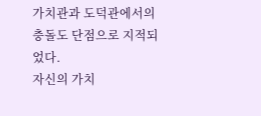가치관과 도덕관에서의 충돌도 단점으로 지적되었다.
자신의 가치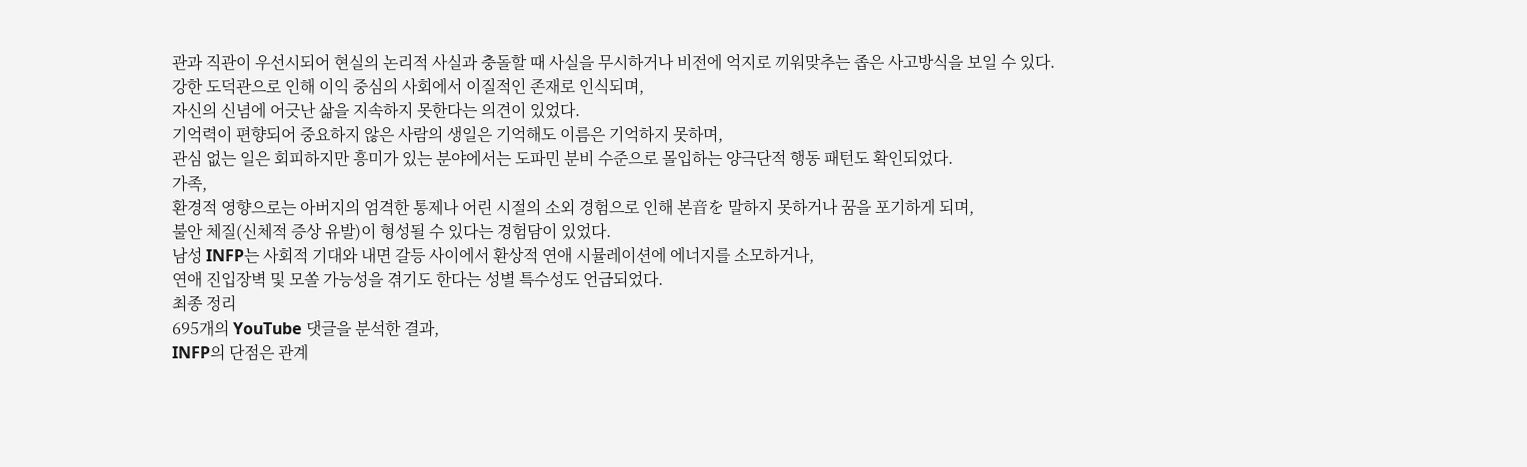관과 직관이 우선시되어 현실의 논리적 사실과 충돌할 때 사실을 무시하거나 비전에 억지로 끼워맞추는 좁은 사고방식을 보일 수 있다.
강한 도덕관으로 인해 이익 중심의 사회에서 이질적인 존재로 인식되며,
자신의 신념에 어긋난 삶을 지속하지 못한다는 의견이 있었다.
기억력이 편향되어 중요하지 않은 사람의 생일은 기억해도 이름은 기억하지 못하며,
관심 없는 일은 회피하지만 흥미가 있는 분야에서는 도파민 분비 수준으로 몰입하는 양극단적 행동 패턴도 확인되었다.
가족,
환경적 영향으로는 아버지의 엄격한 통제나 어린 시절의 소외 경험으로 인해 본音を 말하지 못하거나 꿈을 포기하게 되며,
불안 체질(신체적 증상 유발)이 형성될 수 있다는 경험담이 있었다.
남성 INFP는 사회적 기대와 내면 갈등 사이에서 환상적 연애 시뮬레이션에 에너지를 소모하거나,
연애 진입장벽 및 모쏠 가능성을 겪기도 한다는 성별 특수성도 언급되었다.
최종 정리
695개의 YouTube 댓글을 분석한 결과,
INFP의 단점은 관계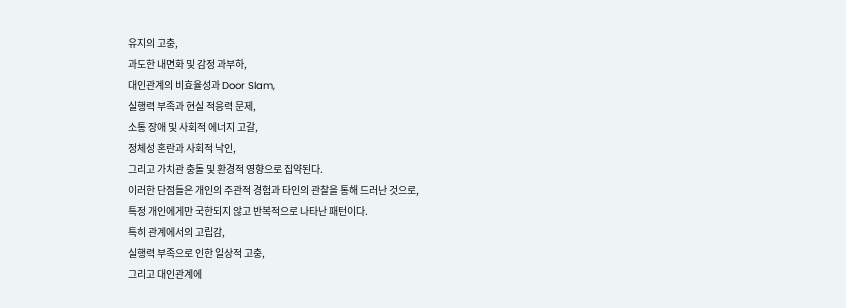유지의 고충,
과도한 내면화 및 감정 과부하,
대인관계의 비효율성과 Door Slam,
실행력 부족과 현실 적응력 문제,
소통 장애 및 사회적 에너지 고갈,
정체성 혼란과 사회적 낙인,
그리고 가치관 충돌 및 환경적 영향으로 집약된다.
이러한 단점들은 개인의 주관적 경험과 타인의 관찰을 통해 드러난 것으로,
특정 개인에게만 국한되지 않고 반복적으로 나타난 패턴이다.
특히 관계에서의 고립감,
실행력 부족으로 인한 일상적 고충,
그리고 대인관계에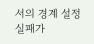서의 경계 설정 실패가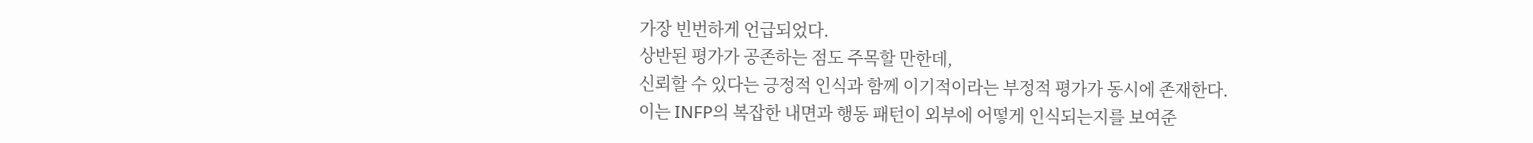가장 빈번하게 언급되었다.
상반된 평가가 공존하는 점도 주목할 만한데,
신뢰할 수 있다는 긍정적 인식과 함께 이기적이라는 부정적 평가가 동시에 존재한다.
이는 INFP의 복잡한 내면과 행동 패턴이 외부에 어떻게 인식되는지를 보여준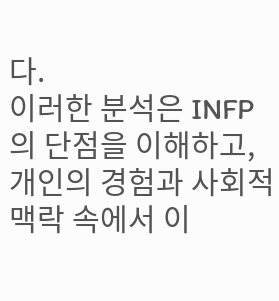다.
이러한 분석은 INFP의 단점을 이해하고,
개인의 경험과 사회적 맥락 속에서 이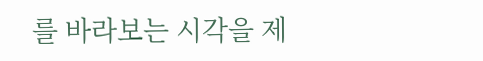를 바라보는 시각을 제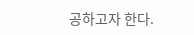공하고자 한다.